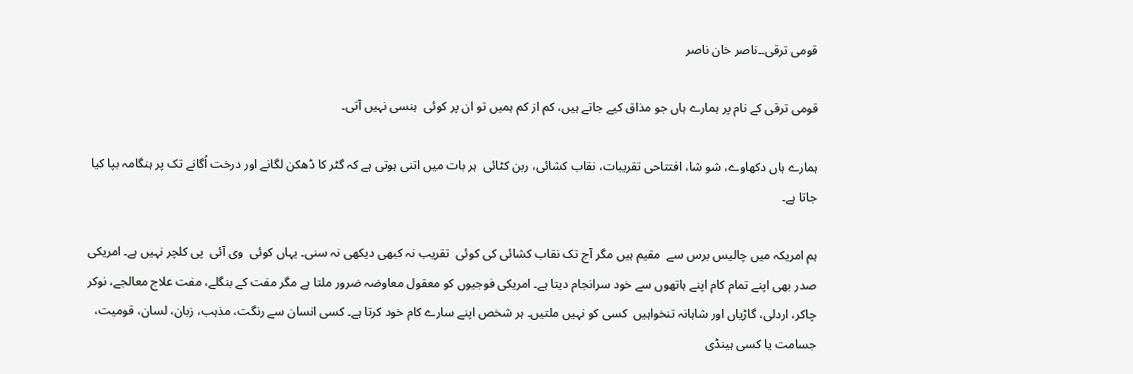قومی ترقی۔۔ناصر خان ناصر

قومی ترقی کے نام پر ہمارے ہاں جو مذاق کیے جاتے ہیں، کم از کم ہمیں تو ان پر کوئی  ہنسی نہیں آتی۔

ہمارے ہاں دکھاوے، شو شا، افتتاحی تقریبات، نقاب کشائی، ربن کٹائی  ہر بات میں اتنی ہوتی ہے کہ گٹر کا ڈھکن لگانے اور درخت اُگانے تک پر ہنگامہ بپا کیا جاتا ہے۔

ہم امریکہ میں چالیس برس سے  مقیم ہیں مگر آج تک نقاب کشائی کی کوئی  تقریب نہ کبھی دیکھی نہ سنی۔ یہاں کوئی  وی آئی  پی کلچر نہیں ہے۔ امریکی صدر بھی اپنے تمام کام اپنے ہاتھوں سے خود سرانجام دیتا ہے۔ امریکی فوجیوں کو معقول معاوضہ ضرور ملتا ہے مگر مفت کے بنگلے، مفت علاج معالجے، نوکر چاکر، اردلی، گاڑیاں اور شاہانہ تنخواہیں  کسی کو نہیں ملتیں۔ ہر شخص اپنے سارے کام خود کرتا ہے۔ کسی انسان سے رنگت، مذہب، زبان، لسان، قومیت، جسامت یا کسی ہینڈی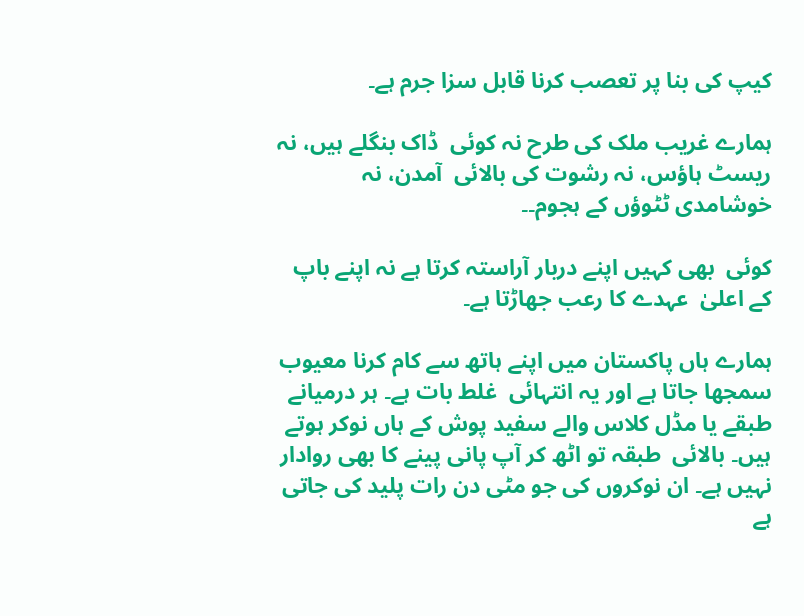کیپ کی بنا پر تعصب کرنا قابل سزا جرم ہے۔

ہمارے غریب ملک کی طرح نہ کوئی  ڈاک بنگلے ہیں، نہ ریسٹ ہاؤس، نہ رشوت کی بالائی  آمدن، نہ خوشامدی ٹٹوؤں کے ہجوم۔۔

کوئی  بھی کہیں اپنے دربار آراستہ کرتا ہے نہ اپنے باپ کے اعلیٰ  عہدے کا رعب جھاڑتا ہے۔

ہمارے ہاں پاکستان میں اپنے ہاتھ سے کام کرنا معیوب سمجھا جاتا ہے اور یہ انتہائی  غلط بات ہے۔ ہر درمیانے طبقے یا مڈل کلاس والے سفید پوش کے ہاں نوکر ہوتے ہیں۔ بالائی  طبقہ تو اٹھ کر آپ پانی پینے کا بھی روادار نہیں ہے۔ ان نوکروں کی جو مٹی دن رات پلید کی جاتی ہے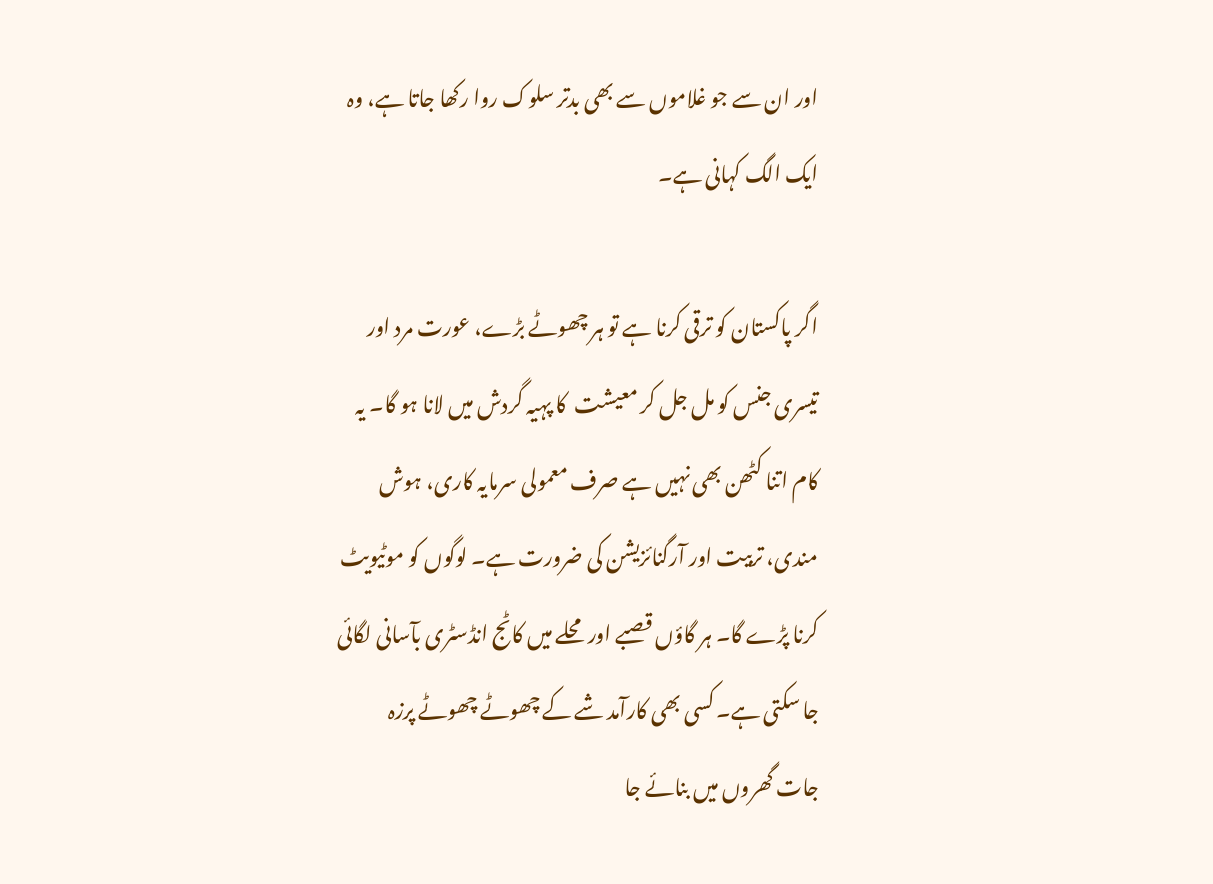اور ان سے جو غلاموں سے بھی بدتر سلوک روا رکھا جاتا ہے، وہ ایک الگ کہانی ہے۔

اگر پاکستان کو ترقی کرنا ہے تو ہر چھوٹے بڑے، عورت مرد اور تیسری جنس کو مل جل کر معیشت  کا پہیہ گردش میں لانا ہو گا۔ یہ کام اتنا کٹھن بھی نہیں ہے صرف معمولی سرمایہ کاری، ہوش مندی، تربیت اور آرگنائزیشن کی ضرورت ہے۔ لوگوں کو موٹیویٹ کرنا پڑے گا۔ ہر گاؤں قصبے اور محلے میں کاٹج انڈسٹری بآسانی لگائی  جا سکتی ہے۔ کسی بھی کارآمد شے کے چھوٹے چھوٹے پرزہ جات گھروں میں بنائے جا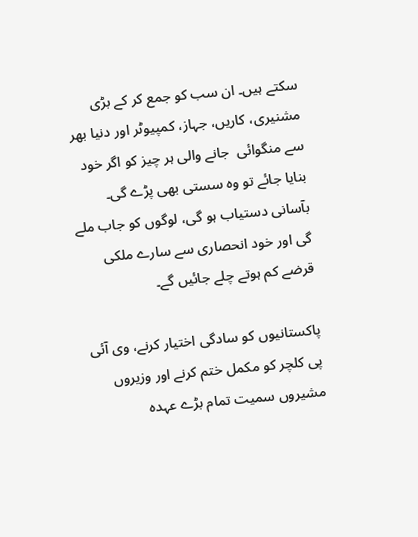سکتے ہیں۔ ان سب کو جمع کر کے بڑی مشنیری، کاریں، جہاز، کمپیوٹر اور دنیا بھر سے منگوائی  جانے والی ہر چیز کو اگر خود بنایا جائے تو وہ سستی بھی پڑے گی۔ بآسانی دستیاب ہو گی، لوگوں کو جاب ملے گی اور خود انحصاری سے سارے ملکی قرضے کم ہوتے چلے جائیں گے۔

پاکستانیوں کو سادگی اختیار کرنے، وی آئی  پی کلچر کو مکمل ختم کرنے اور وزیروں مشیروں سمیت تمام بڑے عہدہ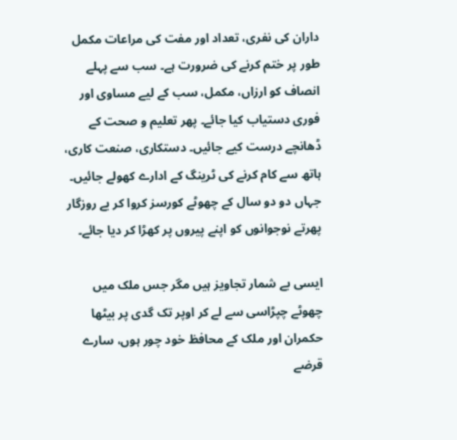داران کی نفری، تعداد اور مفت کی مراعات مکمل طور پر ختم کرنے کی ضرورت ہے۔ سب سے پہلے انصاف کو ارزاں، مکمل، سب کے لیے مساوی اور فوری دستیاب کیا جائے۔ پھر تعلیم و صحت کے ڈھانچے درست کیے جائیں۔ دستکاری، صنعت کاری، ہاتھ سے کام کرنے کی ٹرینگ کے ادارے کھولے جائیں۔ جہاں دو دو سال کے چھوٹے کورسز کروا کر بے روزگار پھرتے نوجوانوں کو اپنے پیروں پر کھڑا کر دیا جائے۔

ایسی بے شمار تجاویز ہیں مگر جس ملک میں چھوٹے چپڑاسی سے لے کر اوپر تک گدی پر بیٹھا حکمران اور ملک کے محافظ خود چور ہوں، سارے قرضے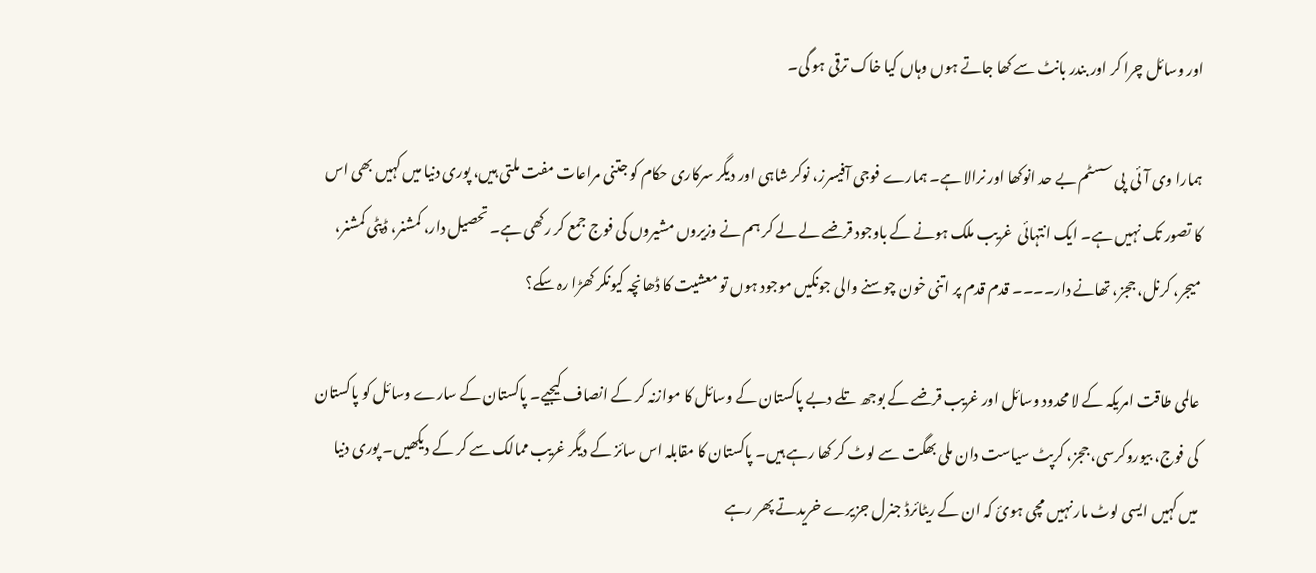اور وسائل چرا کر اور بندر بانٹ سے کھا جاتے ہوں وہاں کیا خاک ترقی ہو گی۔

ہمارا وی آئی  پی سسٹم بے حد انوکھا اور نرالا ہے۔ ہمارے فوجی آفیسرز، نوکر شاہی اور دیگر سرکاری حکام کو جتنی مراعات مفت ملتی ہیں، پوری دنیا میں کہیں بھی اس کا تصور تک نہیں ہے۔ ایک انتہائی  غریب ملک ہونے کے باوجود قرضے لے لے کر ہم نے وزیروں مشیروں کی فوج جمع کر رکھی ہے۔ تحصیل دار، کمشنر، ڈپٹی کمشنر، میجر، کرنل، ججز، تھانے دار۔۔۔۔ قدم قدم پر اتنی خون چوسنے والی جونکیں موجود ہوں تو معشیت کا ڈھانچہ کیونکر کھڑا رہ سکے؟

عالمی طاقت امریکہ کے لا محدود وسائل اور غریب قرضے کے بوجھ تلے دبے پاکستان کے وسائل کا موازنہ کر کے انصاف کیجیے۔ پاکستان کے سارے وسائل کو پاکستان کی فوج، بیوروکرسی، ججز، کرپٹ سیاست دان ملی بھگت سے لوٹ کر کھا رہے ہیں۔ پاکستان کا مقابلہ اس سائز کے دیگر غریب ممالک سے کر کے دیکھیں۔ پوری دنیا میں کہیں ایسی لوٹ مار نہیں مچی ہوئ کہ ان کے ریٹائرڈ جنرل جزیرے خریدتے پھر رہے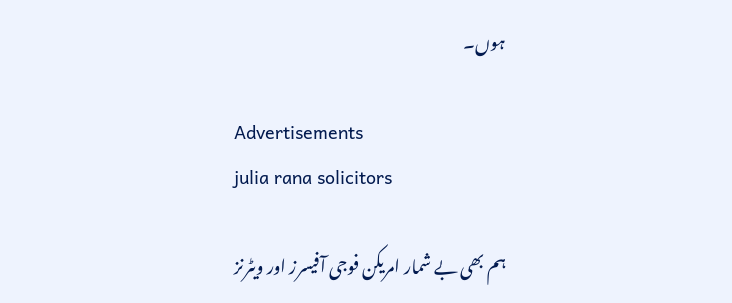ہوں۔

Advertisements
julia rana solicitors

ہم بھی بے شمار امریکن فوجی آفیسرز اور ویٹرنز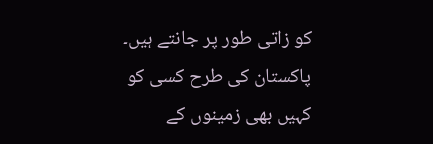کو زاتی طور پر جانتے ہیں۔ پاکستان کی طرح کسی کو کہیں بھی زمینوں کے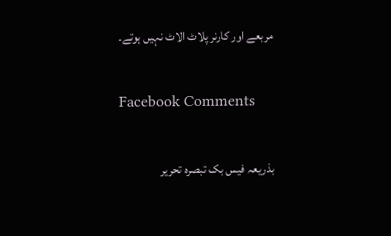مربعے اور کارنر پلاٹ الاٹ نہیں ہوتے۔

Facebook Comments

بذریعہ فیس بک تبصرہ تحریر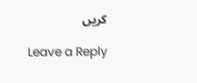کریں

Leave a Reply